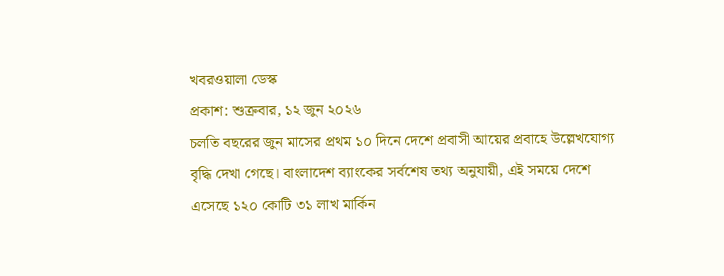খবরওয়ালা ডেস্ক
প্রকাশ: শুক্রবার, ১২ জুন ২০২৬
চলতি বছরের জুন মাসের প্রথম ১০ দিনে দেশে প্রবাসী আয়ের প্রবাহে উল্লেখযোগ্য বৃদ্ধি দেখা গেছে। বাংলাদেশ ব্যাংকের সর্বশেষ তথ্য অনুযায়ী, এই সময়ে দেশে এসেছে ১২০ কোটি ৩১ লাখ মার্কিন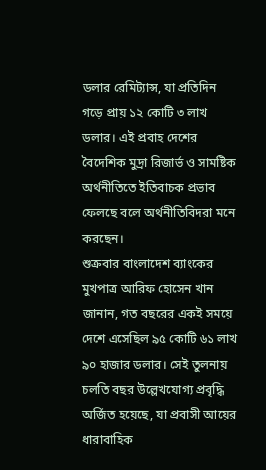ডলার রেমিট্যান্স, যা প্রতিদিন গড়ে প্রায় ১২ কোটি ৩ লাখ ডলার। এই প্রবাহ দেশের বৈদেশিক মুদ্রা রিজার্ভ ও সামষ্টিক অর্থনীতিতে ইতিবাচক প্রভাব ফেলছে বলে অর্থনীতিবিদরা মনে করছেন।
শুক্রবার বাংলাদেশ ব্যাংকের মুখপাত্র আরিফ হোসেন খান জানান, গত বছরের একই সময়ে দেশে এসেছিল ৯৫ কোটি ৬১ লাখ ৯০ হাজার ডলার। সেই তুলনায় চলতি বছর উল্লেখযোগ্য প্রবৃদ্ধি অর্জিত হয়েছে, যা প্রবাসী আয়ের ধারাবাহিক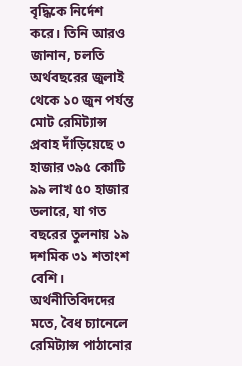বৃদ্ধিকে নির্দেশ করে। তিনি আরও জানান, চলতি অর্থবছরের জুলাই থেকে ১০ জুন পর্যন্ত মোট রেমিট্যান্স প্রবাহ দাঁড়িয়েছে ৩ হাজার ৩৯৫ কোটি ৯৯ লাখ ৫০ হাজার ডলারে, যা গত বছরের তুলনায় ১৯ দশমিক ৩১ শতাংশ বেশি।
অর্থনীতিবিদদের মতে, বৈধ চ্যানেলে রেমিট্যান্স পাঠানোর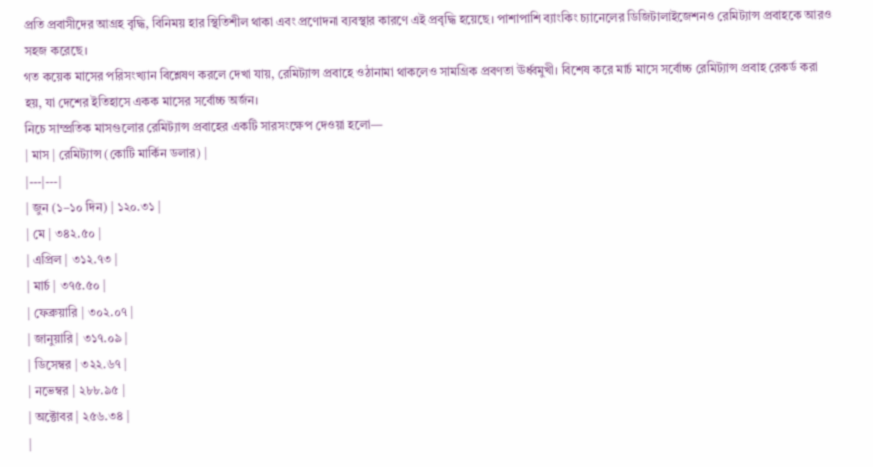প্রতি প্রবাসীদের আগ্রহ বৃদ্ধি, বিনিময় হার স্থিতিশীল থাকা এবং প্রণোদনা ব্যবস্থার কারণে এই প্রবৃদ্ধি হয়েছে। পাশাপাশি ব্যাংকিং চ্যানেলের ডিজিটালাইজেশনও রেমিট্যান্স প্রবাহকে আরও সহজ করেছে।
গত কয়েক মাসের পরিসংখ্যান বিশ্লেষণ করলে দেখা যায়, রেমিট্যান্স প্রবাহে ওঠানামা থাকলেও সামগ্রিক প্রবণতা ঊর্ধ্বমুখী। বিশেষ করে মার্চ মাসে সর্বোচ্চ রেমিট্যান্স প্রবাহ রেকর্ড করা হয়, যা দেশের ইতিহাসে একক মাসের সর্বোচ্চ অর্জন।
নিচে সাম্প্রতিক মাসগুলোর রেমিট্যান্স প্রবাহের একটি সারসংক্ষেপ দেওয়া হলো—
| মাস | রেমিট্যান্স (কোটি মার্কিন ডলার) |
|---|---|
| জুন (১–১০ দিন) | ১২০.৩১ |
| মে | ৩৪২.৫০ |
| এপ্রিল | ৩১২.৭৩ |
| মার্চ | ৩৭৫.৫০ |
| ফেব্রুয়ারি | ৩০২.০৭ |
| জানুয়ারি | ৩১৭.০৯ |
| ডিসেম্বর | ৩২২.৬৭ |
| নভেম্বর | ২৮৮.৯৫ |
| অক্টোবর | ২৫৬.৩৪ |
|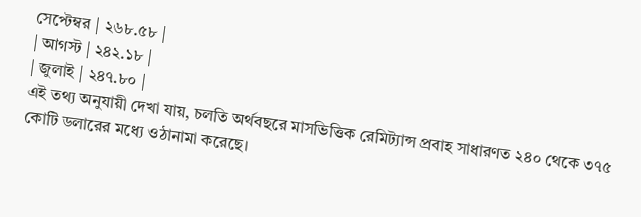সেপ্টেম্বর | ২৬৮.৫৮ |
| আগস্ট | ২৪২.১৮ |
| জুলাই | ২৪৭.৮০ |
এই তথ্য অনুযায়ী দেখা যায়, চলতি অর্থবছরে মাসভিত্তিক রেমিট্যান্স প্রবাহ সাধারণত ২৪০ থেকে ৩৭৫ কোটি ডলারের মধ্যে ওঠানামা করেছে।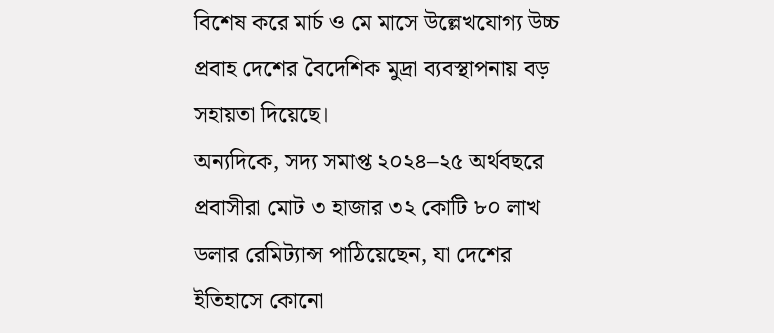বিশেষ করে মার্চ ও মে মাসে উল্লেখযোগ্য উচ্চ প্রবাহ দেশের বৈদেশিক মুদ্রা ব্যবস্থাপনায় বড় সহায়তা দিয়েছে।
অন্যদিকে, সদ্য সমাপ্ত ২০২৪–২৫ অর্থবছরে প্রবাসীরা মোট ৩ হাজার ৩২ কোটি ৮০ লাখ ডলার রেমিট্যান্স পাঠিয়েছেন, যা দেশের ইতিহাসে কোনো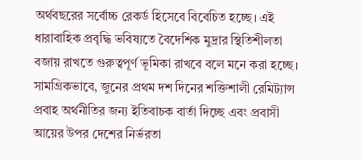অর্থবছরের সর্বোচ্চ রেকর্ড হিসেবে বিবেচিত হচ্ছে। এই ধারাবাহিক প্রবৃদ্ধি ভবিষ্যতে বৈদেশিক মুদ্রার স্থিতিশীলতা বজায় রাখতে গুরুত্বপূর্ণ ভূমিকা রাখবে বলে মনে করা হচ্ছে।
সামগ্রিকভাবে, জুনের প্রথম দশ দিনের শক্তিশালী রেমিট্যান্স প্রবাহ অর্থনীতির জন্য ইতিবাচক বার্তা দিচ্ছে এবং প্রবাসী আয়ের উপর দেশের নির্ভরতা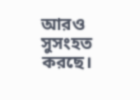আরও সুসংহত করছে।